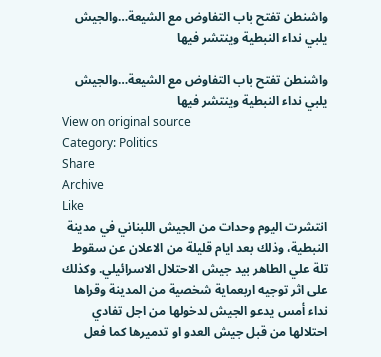واشنطن تفتح باب التفاوض مع الشيعة…والجيش يلبي نداء النبطية وينتشر فيها

واشنطن تفتح باب التفاوض مع الشيعة…والجيش يلبي نداء النبطية وينتشر فيها
View on original source
Category: Politics
Share
Archive
Like
انتشرت اليوم وحدات من الجيش اللبناني في مدينة النبطية، وذلك بعد ايام قليلة من الاعلان عن سقوط تلة علي الطاهر بيد جيش الاحتلال الاسرائيلي. وكذلك على اثر توجيه اربعماية شخصية من المدينة وقراها نداء أمس يدعو الجيش لدخولها من اجل تفادي احتلالها من قبل جيش العدو او تدميرها كما فعل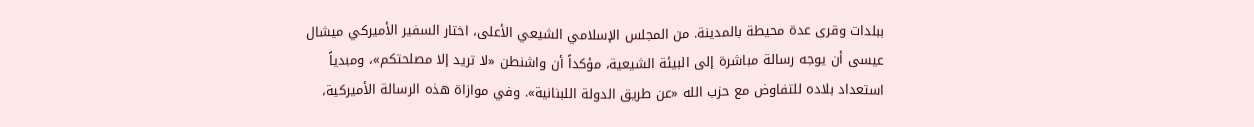ببلدات وقرى عدة محيطة بالمدينة. من المجلس الإسلامي الشيعي الأعلى، اختار السفير الأميركي ميشال عيسى أن يوجه رسالة مباشرة إلى البيئة الشيعية، مؤكداً أن واشنطن «لا تريد إلا مصلحتكم»، ومبدياً استعداد بلاده للتفاوض مع حزب الله «عن طريق الدولة اللبنانية». وفي موازاة هذه الرسالة الأميركية،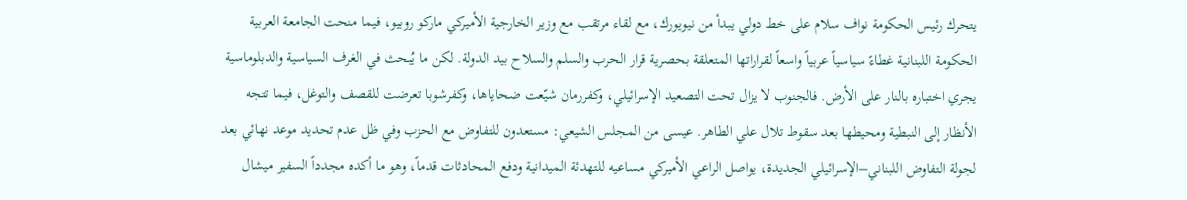يتحرك رئيس الحكومة نواف سلام على خط دولي يبدأ من نيويورك، مع لقاء مرتقب مع وزير الخارجية الأميركي ماركو روبيو، فيما منحت الجامعة العربية الحكومة اللبنانية غطاءً سياسياً عربياً واسعاً لقراراتها المتعلقة بحصرية قرار الحرب والسلم والسلاح بيد الدولة. لكن ما يُبحث في الغرف السياسية والدبلوماسية يجري اختباره بالنار على الأرض. فالجنوب لا يزال تحت التصعيد الإسرائيلي، وكفررمان شيّعت ضحاياها، وكفرشوبا تعرضت للقصف والتوغل، فيما تتجه الأنظار إلى النبطية ومحيطها بعد سقوط تلال علي الطاهر. عيسى من المجلس الشيعي: مستعدون للتفاوض مع الحزب وفي ظل عدم تحديد موعد نهائي بعد لجولة التفاوض اللبناني–الإسرائيلي الجديدة، يواصل الراعي الأميركي مساعيه للتهدئة الميدانية ودفع المحادثات قدماً، وهو ما أكده مجدداً السفير ميشال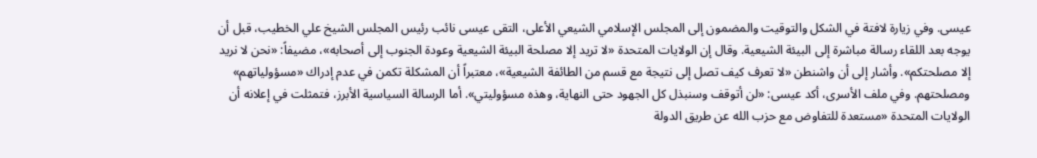عيسى. وفي زيارة لافتة في الشكل والتوقيت والمضمون إلى المجلس الإسلامي الشيعي الأعلى، التقى عيسى نائب رئيس المجلس الشيخ علي الخطيب، قبل أن يوجه بعد اللقاء رسالة مباشرة إلى البيئة الشيعية. وقال إن الولايات المتحدة «لا تريد إلا مصلحة البيئة الشيعية وعودة الجنوب إلى أصحابه»، مضيفاً: «نحن لا نريد إلا مصلحتكم». وأشار إلى أن واشنطن «لا تعرف كيف تصل إلى نتيجة مع قسم من الطائفة الشيعية»، معتبراً أن المشكلة تكمن في عدم إدراك «مسؤولياتهم» ومصلحتهم. وفي ملف الأسرى، أكد عيسى: «لن أتوقف وسنبذل كل الجهود حتى النهاية، وهذه مسؤوليتي». أما الرسالة السياسية الأبرز، فتمثلت في إعلانه أن الولايات المتحدة «مستعدة للتفاوض مع حزب الله عن طريق الدولة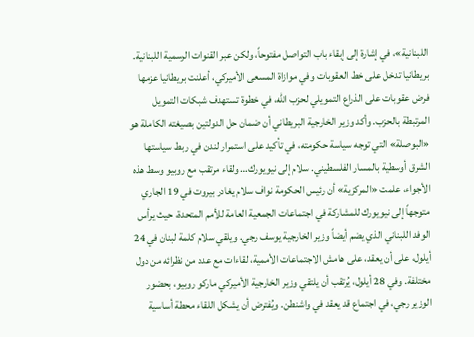اللبنانية»، في إشارة إلى إبقاء باب التواصل مفتوحاً، ولكن عبر القنوات الرسمية اللبنانية. بريطانيا تدخل على خط العقوبات وفي موازاة المسعى الأميركي، أعلنت بريطانيا عزمها فرض عقوبات على الذراع التمويلي لحزب الله، في خطوة تستهدف شبكات التمويل المرتبطة بالحزب. وأكد وزير الخارجية البريطاني أن ضمان حل الدولتين بصيغته الكاملة هو «البوصلة» التي توجه سياسة حكومته، في تأكيد على استمرار لندن في ربط سياستها الشرق أوسطية بالمسار الفلسطيني. سلام إلى نيويورك… ولقاء مرتقب مع روبيو وسط هذه الأجواء، علمت «المركزية» أن رئيس الحكومة نواف سلام يغادر بيروت في 19 الجاري متوجهاً إلى نيويورك للمشاركة في اجتماعات الجمعية العامة للأمم المتحدة، حيث يرأس الوفد اللبناني الذي يضم أيضاً وزير الخارجية يوسف رجي. ويلقي سلام كلمة لبنان في 24 أيلول، على أن يعقد، على هامش الاجتماعات الأممية، لقاءات مع عدد من نظرائه من دول مختلفة. وفي 28 أيلول، يُرتقب أن يلتقي وزير الخارجية الأميركي ماركو روبيو، بحضور الوزير رجي، في اجتماع قد يعقد في واشنطن. ويُفترض أن يشكل اللقاء محطة أساسية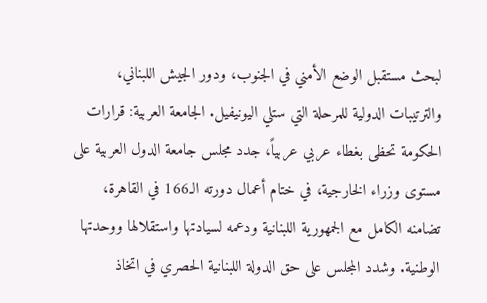لبحث مستقبل الوضع الأمني في الجنوب، ودور الجيش اللبناني، والترتيبات الدولية للمرحلة التي ستلي اليونيفيل. الجامعة العربية: قرارات الحكومة تحظى بغطاء عربي عربياً، جدد مجلس جامعة الدول العربية على مستوى وزراء الخارجية، في ختام أعمال دورته الـ166 في القاهرة، تضامنه الكامل مع الجمهورية اللبنانية ودعمه لسيادتها واستقلالها ووحدتها الوطنية. وشدد المجلس على حق الدولة اللبنانية الحصري في اتخاذ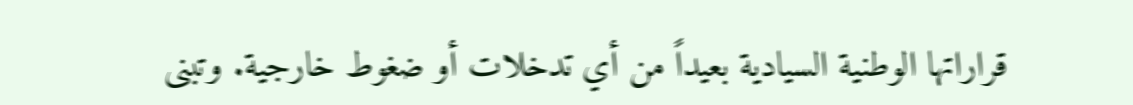قراراتها الوطنية السيادية بعيداً من أي تدخلات أو ضغوط خارجية. وتبنى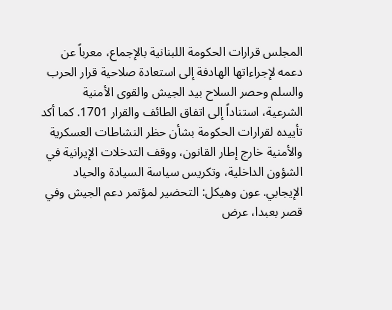المجلس قرارات الحكومة اللبنانية بالإجماع، معرباً عن دعمه لإجراءاتها الهادفة إلى استعادة صلاحية قرار الحرب والسلم وحصر السلاح بيد الجيش والقوى الأمنية الشرعية، استناداً إلى اتفاق الطائف والقرار 1701. كما أكد تأييده لقرارات الحكومة بشأن حظر النشاطات العسكرية والأمنية خارج إطار القانون، ووقف التدخلات الإيرانية في الشؤون الداخلية، وتكريس سياسة السيادة والحياد الإيجابي. عون وهيكل: التحضير لمؤتمر دعم الجيش وفي قصر بعبدا، عرض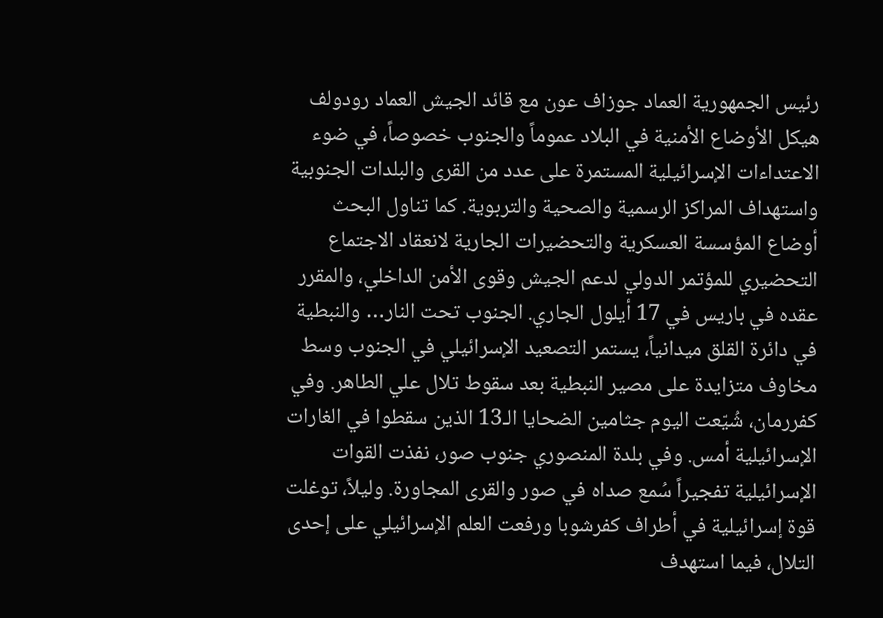رئيس الجمهورية العماد جوزاف عون مع قائد الجيش العماد رودولف هيكل الأوضاع الأمنية في البلاد عموماً والجنوب خصوصاً، في ضوء الاعتداءات الإسرائيلية المستمرة على عدد من القرى والبلدات الجنوبية واستهداف المراكز الرسمية والصحية والتربوية. كما تناول البحث أوضاع المؤسسة العسكرية والتحضيرات الجارية لانعقاد الاجتماع التحضيري للمؤتمر الدولي لدعم الجيش وقوى الأمن الداخلي، والمقرر عقده في باريس في 17 أيلول الجاري. الجنوب تحت النار… والنبطية في دائرة القلق ميدانياً، يستمر التصعيد الإسرائيلي في الجنوب وسط مخاوف متزايدة على مصير النبطية بعد سقوط تلال علي الطاهر. وفي كفررمان، شُيّعت اليوم جثامين الضحايا الـ13 الذين سقطوا في الغارات الإسرائيلية أمس. وفي بلدة المنصوري جنوب صور، نفذت القوات الإسرائيلية تفجيراً سُمع صداه في صور والقرى المجاورة. وليلاً، توغلت قوة إسرائيلية في أطراف كفرشوبا ورفعت العلم الإسرائيلي على إحدى التلال، فيما استهدف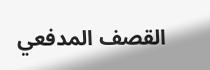القصف المدفعي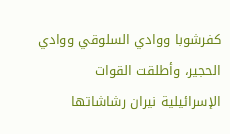كفرشوبا ووادي السلوقي ووادي الحجير، وأطلقت القوات الإسرائيلية نيران رشاشاتها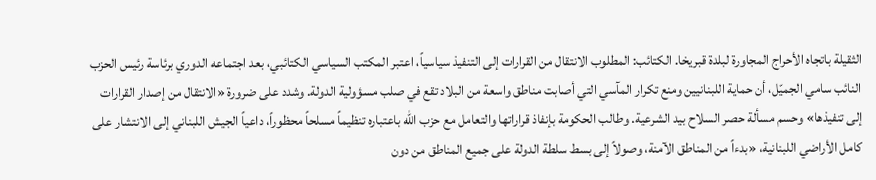الثقيلة باتجاه الأحراج المجاورة لبلدة قبريخا. الكتائب: المطلوب الانتقال من القرارات إلى التنفيذ سياسياً، اعتبر المكتب السياسي الكتائبي، بعد اجتماعه الدوري برئاسة رئيس الحزب النائب سامي الجميّل، أن حماية اللبنانيين ومنع تكرار المآسي التي أصابت مناطق واسعة من البلاد تقع في صلب مسؤولية الدولة. وشدد على ضرورة «الانتقال من إصدار القرارات إلى تنفيذها» وحسم مسألة حصر السلاح بيد الشرعية. وطالب الحكومة بإنفاذ قراراتها والتعامل مع حزب الله باعتباره تنظيماً مسلحاً محظوراً، داعياً الجيش اللبناني إلى الانتشار على كامل الأراضي اللبنانية، «بدءاً من المناطق الآمنة، وصولاً إلى بسط سلطة الدولة على جميع المناطق من دون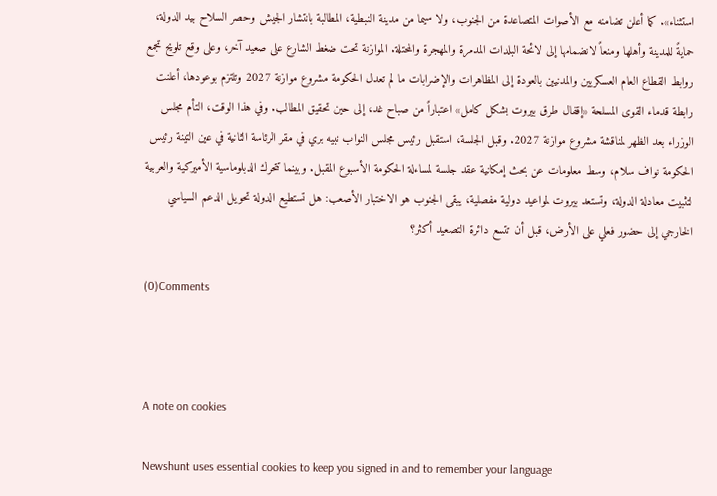استثناء». كما أعلن تضامنه مع الأصوات المتصاعدة من الجنوب، ولا سيما من مدينة النبطية، المطالبة بانتشار الجيش وحصر السلاح بيد الدولة، حمايةً للمدينة وأهلها ومنعاً لانضمامها إلى لائحة البلدات المدمرة والمهجرة والمحتلة. الموازنة تحت ضغط الشارع على صعيد آخر، وعلى وقع تلويح تجمع روابط القطاع العام العسكريين والمدنيين بالعودة إلى المظاهرات والإضرابات ما لم تعدل الحكومة مشروع موازنة 2027 وتلتزم بوعودها، أعلنت رابطة قدماء القوى المسلحة «إقفال طرق بيروت بشكل كامل» اعتباراً من صباح غد، إلى حين تحقيق المطالب. وفي هذا الوقت، التأم مجلس الوزراء بعد الظهر لمناقشة مشروع موازنة 2027. وقبل الجلسة، استقبل رئيس مجلس النواب نبيه بري في مقر الرئاسة الثانية في عين التينة رئيس الحكومة نواف سلام، وسط معلومات عن بحث إمكانية عقد جلسة لمساءلة الحكومة الأسبوع المقبل. وبينما تتحرك الدبلوماسية الأميركية والعربية لتثبيت معادلة الدولة، وتستعد بيروت لمواعيد دولية مفصلية، يبقى الجنوب هو الاختبار الأصعب: هل تستطيع الدولة تحويل الدعم السياسي الخارجي إلى حضور فعلي على الأرض، قبل أن تتسع دائرة التصعيد أكثر؟

(0)Comments



A note on cookies

Newshunt uses essential cookies to keep you signed in and to remember your language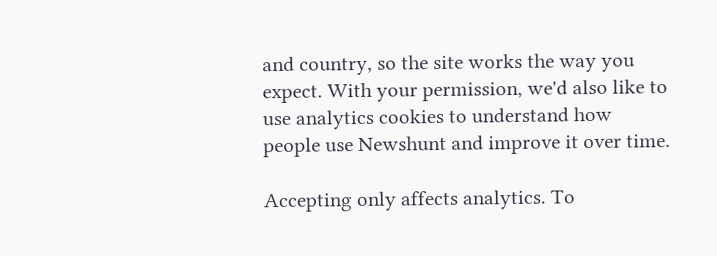and country, so the site works the way you expect. With your permission, we'd also like to use analytics cookies to understand how people use Newshunt and improve it over time.

Accepting only affects analytics. To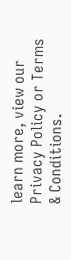learn more, view our Privacy Policy or Terms & Conditions.